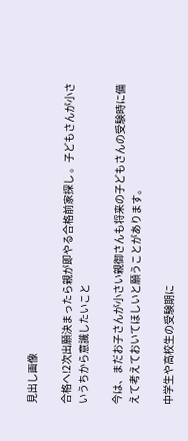見出し画像

合格へ!2次出願決まったら親が即やる合格前家探し 。子どもさんが小さいうちから意識したいこと

今は、まだお子さんが小さい親御さんも将来の子どもさんの受験時に備えて考えておいてほしいと願うことがあります。

中学生や高校生の受験期に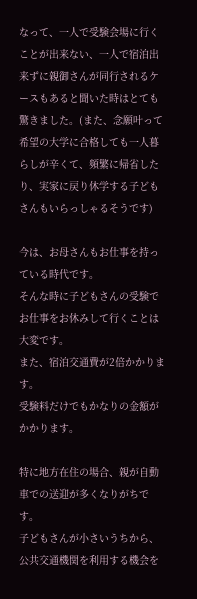なって、一人で受験会場に行くことが出来ない、一人で宿泊出来ずに親御さんが同行されるケースもあると聞いた時はとても驚きました。(また、念願叶って希望の大学に合格しても一人暮らしが辛くて、頻繁に帰省したり、実家に戻り休学する子どもさんもいらっしゃるそうです)

今は、お母さんもお仕事を持っている時代です。
そんな時に子どもさんの受験でお仕事をお休みして行くことは大変です。
また、宿泊交通費が2倍かかります。
受験料だけでもかなりの金額がかかります。

特に地方在住の場合、親が自動車での送迎が多くなりがちです。
子どもさんが小さいうちから、公共交通機関を利用する機会を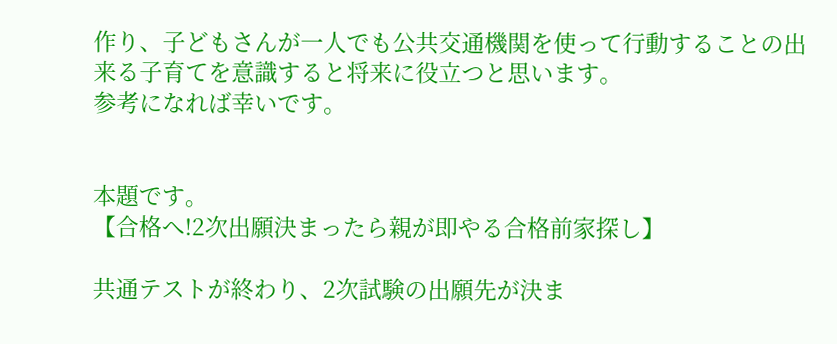作り、子どもさんが一人でも公共交通機関を使って行動することの出来る子育てを意識すると将来に役立つと思います。
参考になれば幸いです。


本題です。
【合格へ!2次出願決まったら親が即やる合格前家探し】

共通テストが終わり、2次試験の出願先が決ま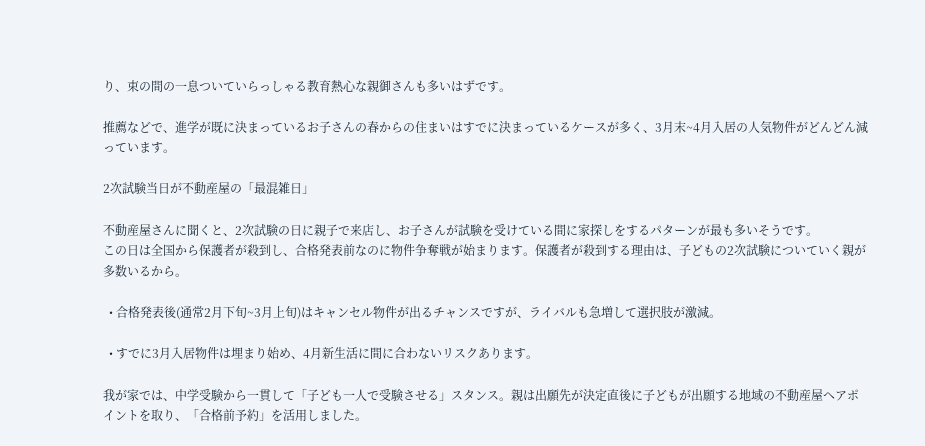り、束の間の一息ついていらっしゃる教育熱心な親御さんも多いはずです。

推薦などで、進学が既に決まっているお子さんの春からの住まいはすでに決まっているケースが多く、3月末~4月入居の人気物件がどんどん減っています。

2次試験当日が不動産屋の「最混雑日」

不動産屋さんに聞くと、2次試験の日に親子で来店し、お子さんが試験を受けている間に家探しをするパターンが最も多いそうです。
この日は全国から保護者が殺到し、合格発表前なのに物件争奪戦が始まります。保護者が殺到する理由は、子どもの2次試験についていく親が多数いるから。

  • 合格発表後(通常2月下旬~3月上旬)はキャンセル物件が出るチャンスですが、ライバルも急増して選択肢が激減。

  • すでに3月入居物件は埋まり始め、4月新生活に間に合わないリスクあります。

我が家では、中学受験から一貫して「子ども一人で受験させる」スタンス。親は出願先が決定直後に子どもが出願する地域の不動産屋へアポイントを取り、「合格前予約」を活用しました。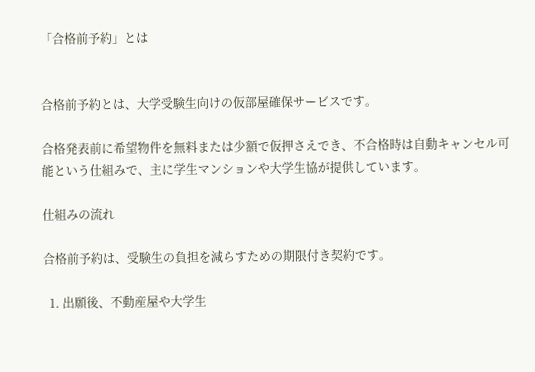「合格前予約」とは


合格前予約とは、大学受験生向けの仮部屋確保サービスです。

合格発表前に希望物件を無料または少額で仮押さえでき、不合格時は自動キャンセル可能という仕組みで、主に学生マンションや大学生協が提供しています。

仕組みの流れ

合格前予約は、受験生の負担を減らすための期限付き契約です。

  1. 出願後、不動産屋や大学生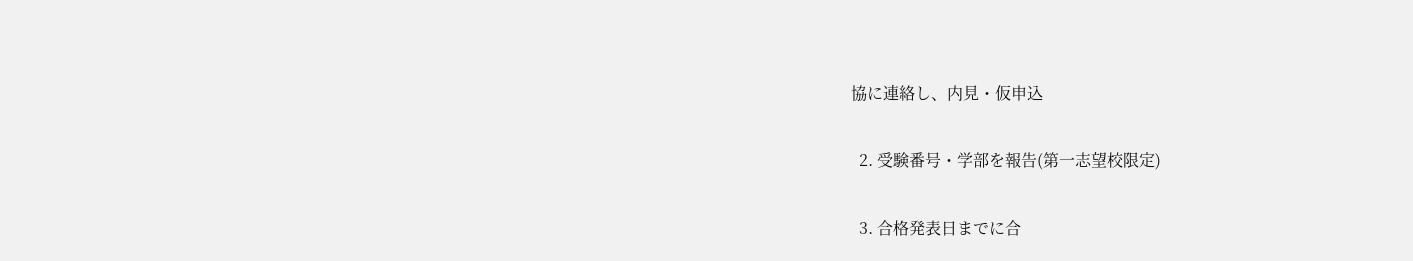協に連絡し、内見・仮申込

  2. 受験番号・学部を報告(第一志望校限定)

  3. 合格発表日までに合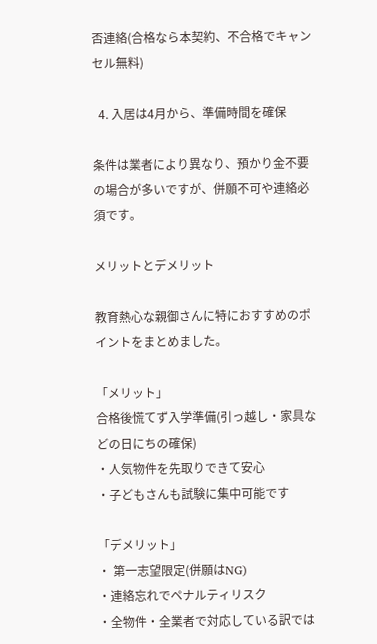否連絡(合格なら本契約、不合格でキャンセル無料)

  4. 入居は4月から、準備時間を確保

条件は業者により異なり、預かり金不要の場合が多いですが、併願不可や連絡必須です。

メリットとデメリット

教育熱心な親御さんに特におすすめのポイントをまとめました。

「メリット」
合格後慌てず入学準備(引っ越し・家具などの日にちの確保)
・人気物件を先取りできて安心
・子どもさんも試験に集中可能です

「デメリット」
・ 第一志望限定(併願はNG)
・連絡忘れでペナルティリスク
・全物件・全業者で対応している訳では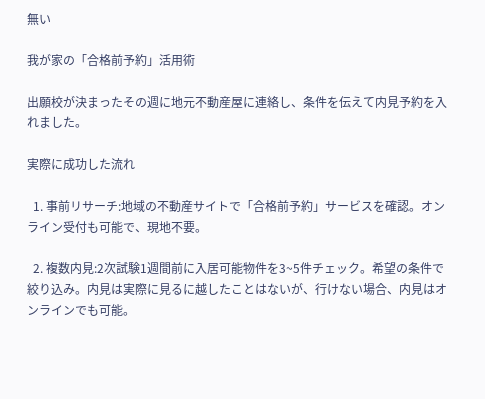無い

我が家の「合格前予約」活用術

出願校が決まったその週に地元不動産屋に連絡し、条件を伝えて内見予約を入れました。

実際に成功した流れ

  1. 事前リサーチ:地域の不動産サイトで「合格前予約」サービスを確認。オンライン受付も可能で、現地不要。

  2. 複数内見:2次試験1週間前に入居可能物件を3~5件チェック。希望の条件で絞り込み。内見は実際に見るに越したことはないが、行けない場合、内見はオンラインでも可能。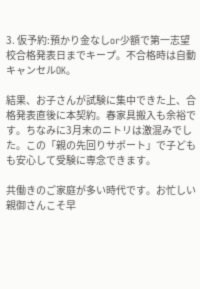3. 仮予約:預かり金なしor少額で第一志望校合格発表日までキープ。不合格時は自動キャンセルOK。

結果、お子さんが試験に集中できた上、合格発表直後に本契約。春家具搬入も余裕です。ちなみに3月末のニトリは激混みでした。この「親の先回りサポート」で子どもも安心して受験に専念できます。

共働きのご家庭が多い時代です。お忙しい親御さんこそ早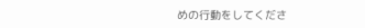めの行動をしてくださ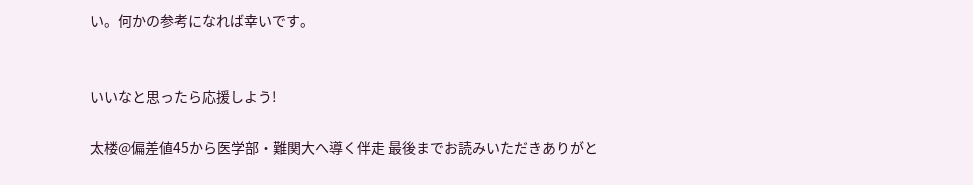い。何かの参考になれば幸いです。


いいなと思ったら応援しよう!

太楼@偏差値45から医学部・難関大へ導く伴走 最後までお読みいただきありがと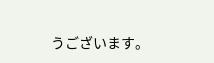うございます。